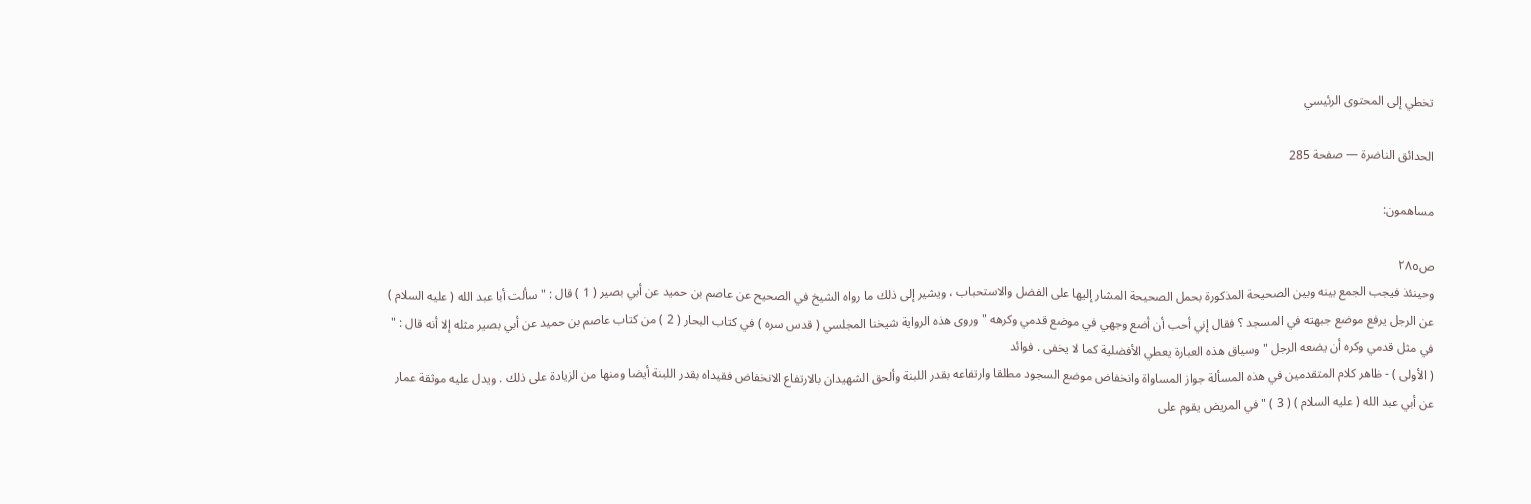تخطي إلى المحتوى الرئيسي

الحدائق الناضرة — صفحة 285

مساهمون:

ص٢٨٥
وحينئذ فيجب الجمع بينه وبين الصحيحة المذكورة بحمل الصحيحة المشار إليها على الفضل والاستحباب ، ويشير إلى ذلك ما رواه الشيخ في الصحيح عن عاصم بن حميد عن أبي بصير ( 1 ) قال : " سألت أبا عبد الله ( عليه السلام ) عن الرجل يرفع موضع جبهته في المسجد ؟ فقال إني أحب أن أضع وجهي في موضع قدمي وكرهه " وروى هذه الرواية شيخنا المجلسي ( قدس سره ) في كتاب البحار ( 2 ) من كتاب عاصم بن حميد عن أبي بصير مثله إلا أنه قال : " في مثل قدمي وكره أن يضعه الرجل " وسياق هذه العبارة يعطي الأفضلية كما لا يخفى . فوائد
( الأولى ) - ظاهر كلام المتقدمين في هذه المسألة جواز المساواة وانخفاض موضع السجود مطلقا وارتفاعه بقدر اللبنة وألحق الشهيدان بالارتفاع الانخفاض فقيداه بقدر اللبنة أيضا ومنها من الزيادة على ذلك . ويدل عليه موثقة عمار عن أبي عبد الله ( عليه السلام ) ( 3 ) " في المريض يقوم على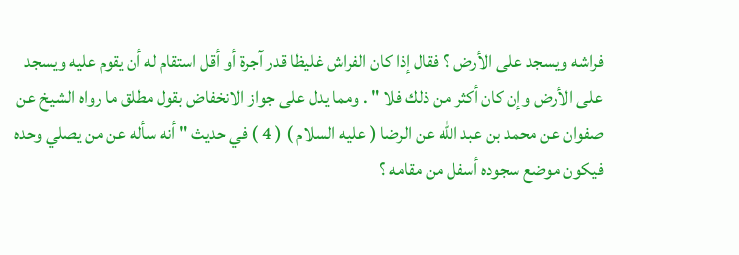فراشه ويسجد على الأرض ؟ فقال إذا كان الفراش غليظا قدر آجرة أو أقل استقام له أن يقوم عليه ويسجد على الأرض وإن كان أكثر من ذلك فلا " . ومما يدل على جواز الانخفاض بقول مطلق ما رواه الشيخ عن صفوان عن محمد بن عبد الله عن الرضا ( عليه السلام ) ( 4 ) في حديث " أنه سأله عن من يصلي وحده فيكون موضع سجوده أسفل من مقامه ؟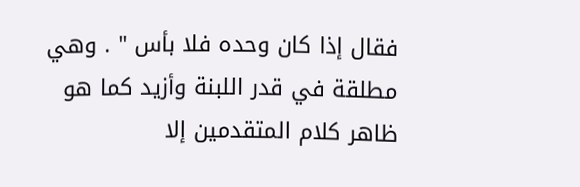فقال إذا كان وحده فلا بأس " . وهي مطلقة في قدر اللبنة وأزيد كما هو ظاهر كلام المتقدمين إلا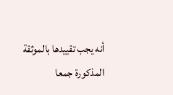أنه يجب تقييدها بالموثقة المذكورة جمعا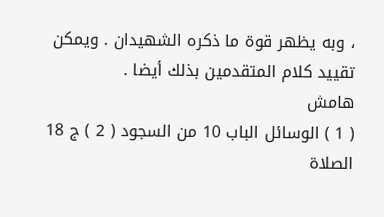، وبه يظهر قوة ما ذكره الشهيدان . ويمكن تقييد كلام المتقدمين بذلك أيضا .
هامش
( 1 ) الوسائل الباب 10 من السجود ( 2 ) ج 18 الصلاة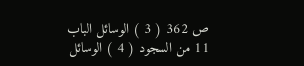ص 362 ( 3 ) الوسائل الباب 11 من السجود ( 4 ) الوسائل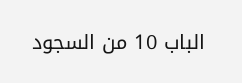الباب 10 من السجود